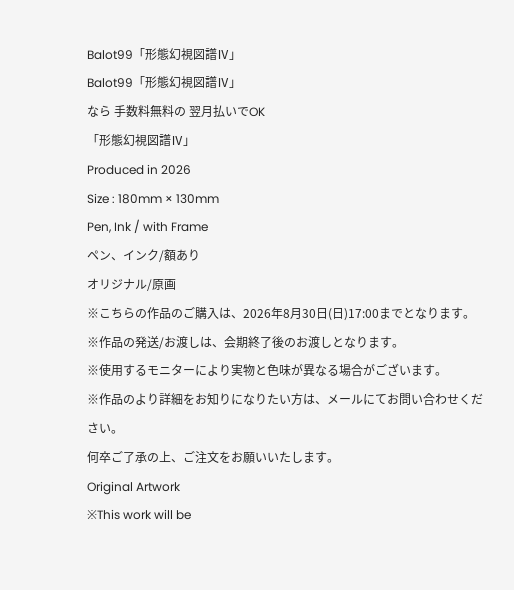Balot99「形態幻視図譜Ⅳ」
Balot99「形態幻視図譜Ⅳ」
なら 手数料無料の 翌月払いでOK
「形態幻視図譜Ⅳ」
Produced in 2026
Size : 180mm × 130mm
Pen, Ink / with Frame
ペン、インク/額あり
オリジナル/原画
※こちらの作品のご購入は、2026年8月30日(日)17:00までとなります。
※作品の発送/お渡しは、会期終了後のお渡しとなります。
※使用するモニターにより実物と色味が異なる場合がございます。
※作品のより詳細をお知りになりたい方は、メールにてお問い合わせください。
何卒ご了承の上、ご注文をお願いいたします。
Original Artwork
※This work will be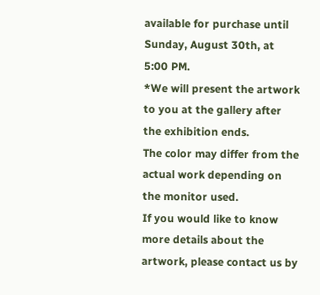available for purchase until Sunday, August 30th, at 5:00 PM.
*We will present the artwork to you at the gallery after the exhibition ends.
The color may differ from the actual work depending on the monitor used.
If you would like to know more details about the artwork, please contact us by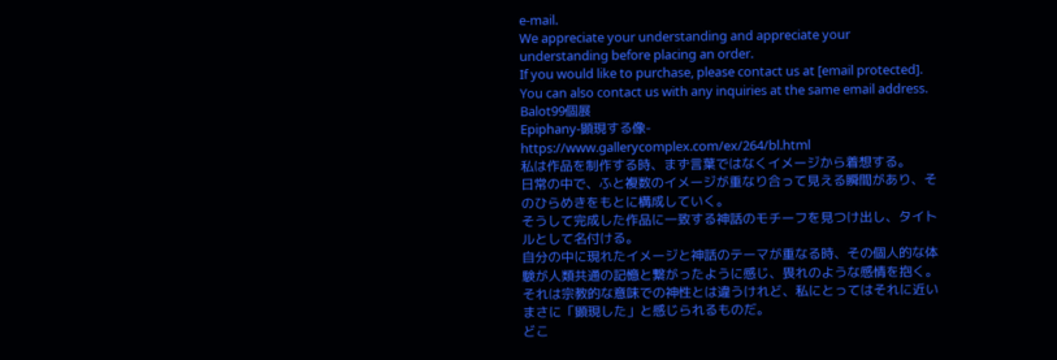e-mail.
We appreciate your understanding and appreciate your understanding before placing an order.
If you would like to purchase, please contact us at [email protected].
You can also contact us with any inquiries at the same email address.
Balot99個展
Epiphany-顕現する像-
https://www.gallerycomplex.com/ex/264/bl.html
私は作品を制作する時、まず言葉ではなくイメージから着想する。
日常の中で、ふと複数のイメージが重なり合って見える瞬間があり、そのひらめきをもとに構成していく。
そうして完成した作品に一致する神話のモチーフを見つけ出し、タイトルとして名付ける。
自分の中に現れたイメージと神話のテーマが重なる時、その個人的な体験が人類共通の記憶と繋がったように感じ、畏れのような感情を抱く。
それは宗教的な意味での神性とは違うけれど、私にとってはそれに近いまさに「顕現した」と感じられるものだ。
どこ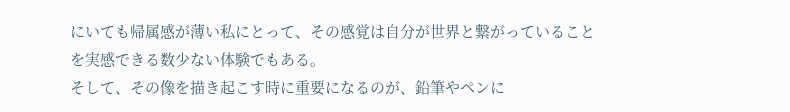にいても帰属感が薄い私にとって、その感覚は自分が世界と繋がっていることを実感できる数少ない体験でもある。
そして、その像を描き起こす時に重要になるのが、鉛筆やペンに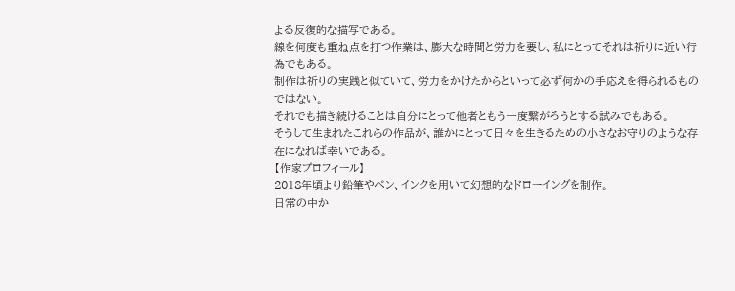よる反復的な描写である。
線を何度も重ね点を打つ作業は、膨大な時間と労力を要し、私にとってそれは祈りに近い行為でもある。
制作は祈りの実践と似ていて、労力をかけたからといって必ず何かの手応えを得られるものではない。
それでも描き続けることは自分にとって他者ともう一度繋がろうとする試みでもある。
そうして生まれたこれらの作品が、誰かにとって日々を生きるための小さなお守りのような存在になれば幸いである。
【作家プロフィール】
2018年頃より鉛筆やペン、インクを用いて幻想的なドローイングを制作。
日常の中か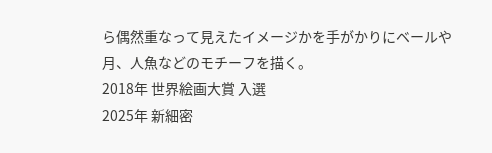ら偶然重なって見えたイメージかを手がかりにベールや月、人魚などのモチーフを描く。
2018年 世界絵画大賞 入選
2025年 新細密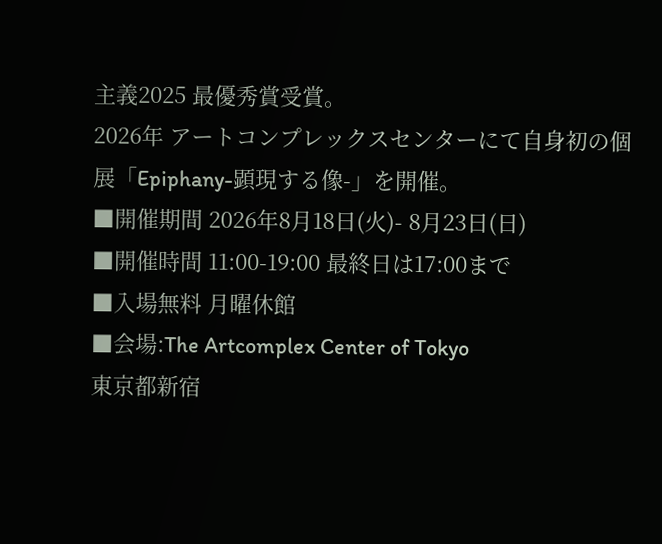主義2025 最優秀賞受賞。
2026年 アートコンプレックスセンターにて自身初の個展「Epiphany-顕現する像-」を開催。
■開催期間 2026年8月18日(火)- 8月23日(日)
■開催時間 11:00-19:00 最終日は17:00まで
■入場無料 月曜休館
■会場:The Artcomplex Center of Tokyo
東京都新宿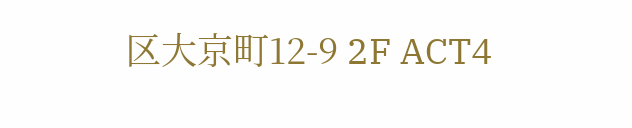区大京町12-9 2F ACT4